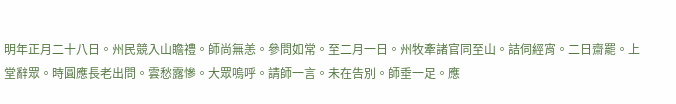明年正月二十八日。州民競入山瞻禮。師尚無恙。參問如常。至二月一日。州牧牽諸官同至山。詰伺經宵。二日齋罷。上堂辭眾。時圓應長老出問。雲愁露慘。大眾嗚呼。請師一言。未在告別。師垂一足。應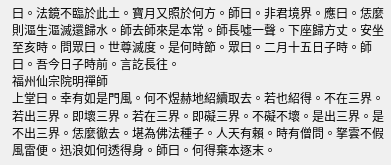曰。法鏡不臨於此土。寶月又照於何方。師曰。非君境界。應曰。恁麼則漚生漚滅還歸水。師去師來是本常。師長噓一聲。下座歸方丈。安坐至亥時。問眾曰。世尊滅度。是何時節。眾曰。二月十五日子時。師曰。吾今日子時前。言訖長往。
福州仙宗院明禪師
上堂曰。幸有如是門風。何不煜赫地紹續取去。若也紹得。不在三界。若出三界。即壞三界。若在三界。即礙三界。不礙不壞。是出三界。是不出三界。恁麼徹去。堪為佛法種子。人天有賴。時有僧問。拏雲不假風雷便。迅浪如何透得身。師曰。何得棄本逐末。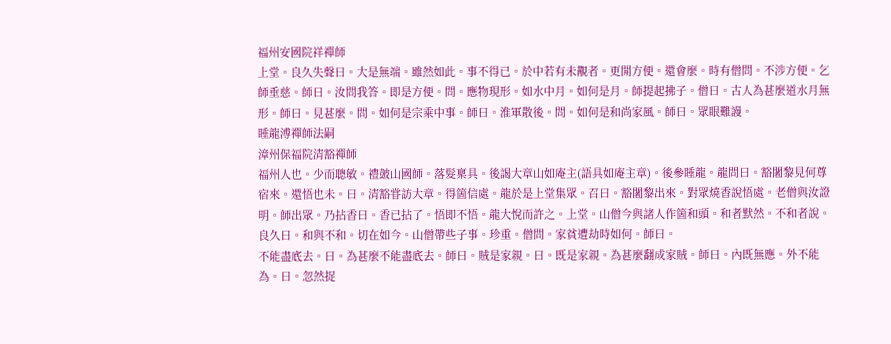福州安國院祥禪師
上堂。良久失聲曰。大是無端。雖然如此。事不得已。於中若有未覯者。更開方便。還會麼。時有僧問。不涉方便。乞師垂慈。師曰。汝問我答。即是方便。問。應物現形。如水中月。如何是月。師提起拂子。僧曰。古人為甚麼道水月無形。師曰。見甚麼。問。如何是宗乘中事。師曰。淮軍散後。問。如何是和尚家風。師曰。眾眼難謾。
睡龍溥禪師法嗣
漳州保福院清豁禪師
福州人也。少而聰敏。禮皷山國師。落髮稟具。後謁大章山如庵主(語具如庵主章)。後參睡龍。龍問曰。豁闍黎見何尊宿來。還悟也未。曰。清豁甞訪大章。得箇信處。龍於是上堂集眾。召曰。豁闍黎出來。對眾燒香說悟處。老僧與汝證明。師出眾。乃拈香曰。香已拈了。悟即不悟。龍大悅而許之。上堂。山僧今與諸人作箇和頭。和者默然。不和者說。良久曰。和與不和。切在如今。山僧帶些子事。珍重。僧問。家貧遭劫時如何。師曰。
不能盡底去。曰。為甚麼不能盡底去。師曰。賊是家親。曰。既是家親。為甚麼翻成家賊。師曰。內既無應。外不能為。曰。忽然捉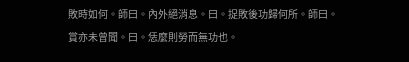敗時如何。師曰。內外絕消息。曰。捉敗後功歸何所。師曰。賞亦未曾聞。曰。恁麼則勞而無功也。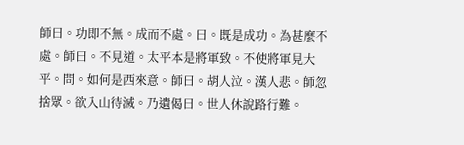師曰。功即不無。成而不處。曰。既是成功。為甚麼不處。師曰。不見道。太平本是將軍致。不使將軍見大平。問。如何是西來意。師曰。胡人泣。漢人悲。師忽捨眾。欲入山待滅。乃遺偈曰。世人休說路行難。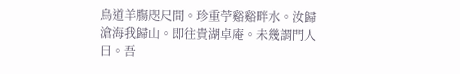鳥道羊膓咫尺間。珍重苧谿谿畔水。汝歸滄海我歸山。即往貴湖卓庵。未幾謂門人曰。吾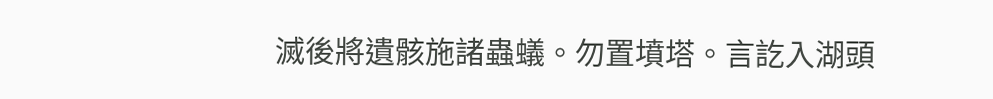滅後將遺骸施諸蟲蟻。勿置墳塔。言訖入湖頭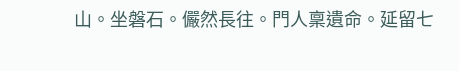山。坐磐石。儼然長往。門人稟遺命。延留七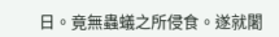日。竟無蟲蟻之所侵食。遂就闍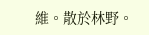維。散於林野。